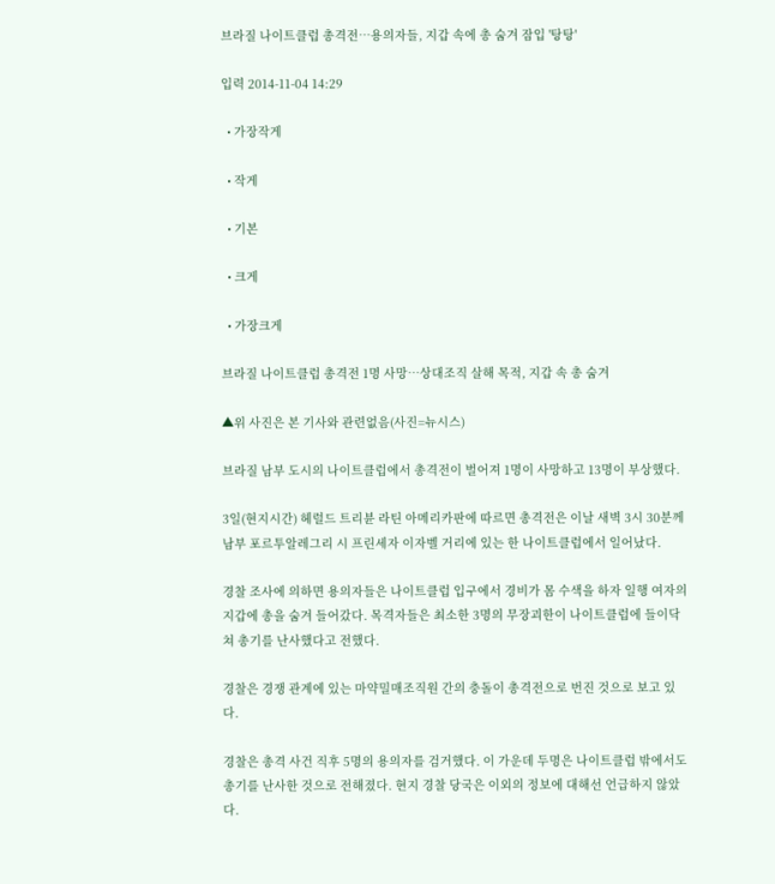브라질 나이트클럽 총격전…용의자들, 지갑 속에 총 숨겨 잠입 '탕탕'

입력 2014-11-04 14:29

  • 가장작게

  • 작게

  • 기본

  • 크게

  • 가장크게

브라질 나이트클럽 총격전 1명 사망…상대조직 살해 목적, 지갑 속 총 숨겨

▲위 사진은 본 기사와 관련없음(사진=뉴시스)

브라질 남부 도시의 나이트클럽에서 총격전이 벌어져 1명이 사망하고 13명이 부상했다.

3일(현지시간) 헤럴드 트리뷴 라틴 아메리카판에 따르면 총격전은 이날 새벽 3시 30분께 남부 포르투알레그리 시 프린세자 이자벨 거리에 있는 한 나이트클럽에서 일어났다.

경찰 조사에 의하면 용의자들은 나이트클럽 입구에서 경비가 몸 수색을 하자 일행 여자의 지갑에 총을 숨겨 들어갔다. 목격자들은 최소한 3명의 무장괴한이 나이트클럽에 들이닥쳐 총기를 난사했다고 전했다.

경찰은 경쟁 관계에 있는 마약밀매조직원 간의 충돌이 총격전으로 번진 것으로 보고 있다.

경찰은 총격 사건 직후 5명의 용의자를 검거했다. 이 가운데 두명은 나이트클럽 밖에서도 총기를 난사한 것으로 전해졌다. 현지 경찰 당국은 이외의 정보에 대해선 언급하지 않았다.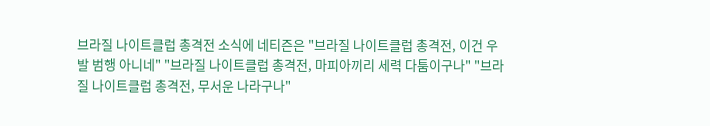브라질 나이트클럽 총격전 소식에 네티즌은 "브라질 나이트클럽 총격전, 이건 우발 범행 아니네" "브라질 나이트클럽 총격전, 마피아끼리 세력 다툼이구나" "브라질 나이트클럽 총격전, 무서운 나라구나"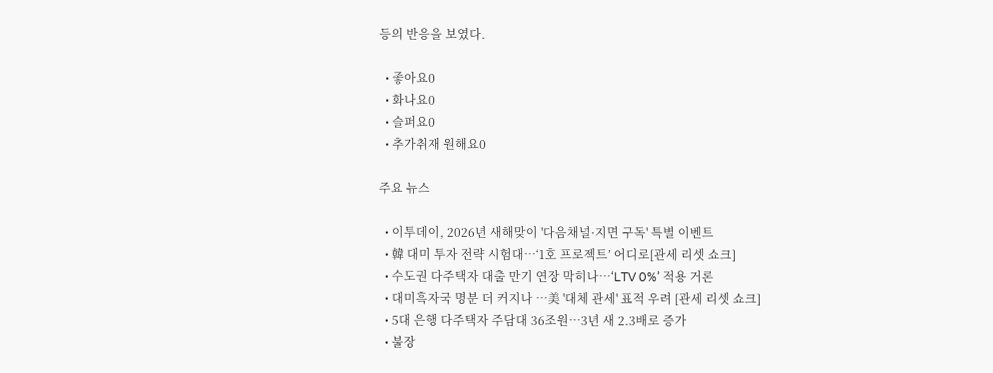등의 반응을 보였다.

  • 좋아요0
  • 화나요0
  • 슬퍼요0
  • 추가취재 원해요0

주요 뉴스

  • 이투데이, 2026년 새해맞이 '다음채널·지면 구독' 특별 이벤트
  • 韓 대미 투자 전략 시험대…‘1호 프로젝트’ 어디로[관세 리셋 쇼크]
  • 수도권 다주택자 대출 만기 연장 막히나⋯‘LTV 0%’ 적용 거론
  • 대미흑자국 명분 더 커지나 …美 '대체 관세' 표적 우려 [관세 리셋 쇼크]
  • 5대 은행 다주택자 주담대 36조원⋯3년 새 2.3배로 증가
  • 불장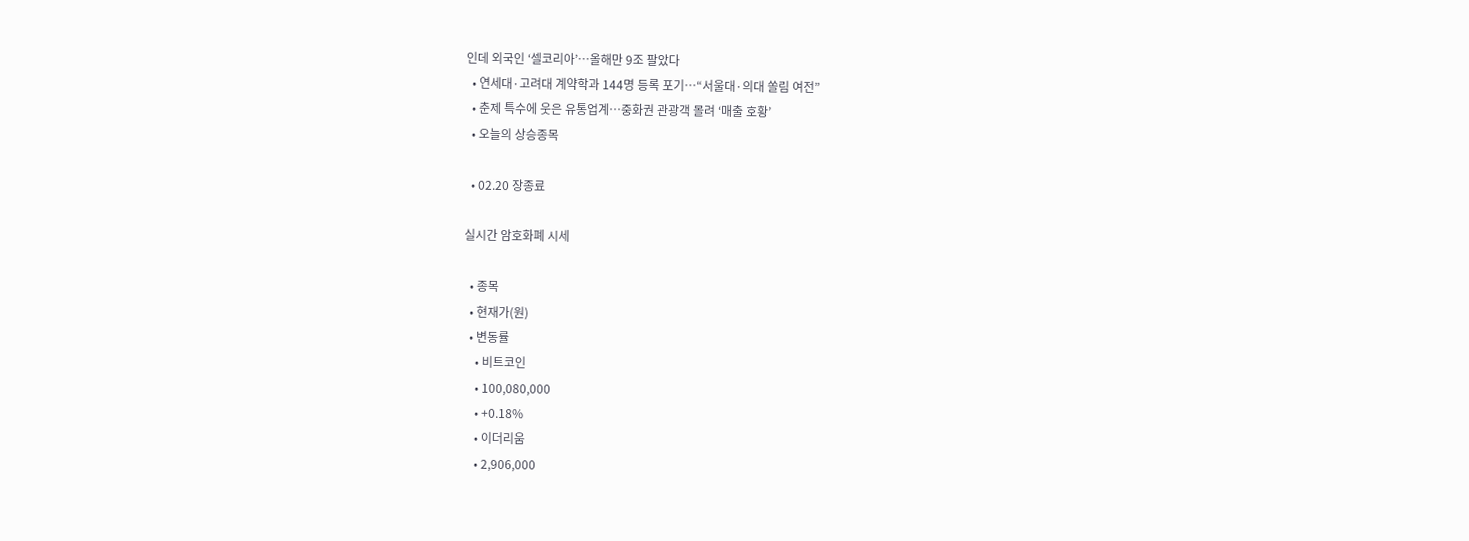인데 외국인 ‘셀코리아’…올해만 9조 팔았다
  • 연세대·고려대 계약학과 144명 등록 포기…“서울대·의대 쏠림 여전”
  • 춘제 특수에 웃은 유통업계…중화권 관광객 몰려 ‘매출 호황’
  • 오늘의 상승종목

  • 02.20 장종료

실시간 암호화폐 시세

  • 종목
  • 현재가(원)
  • 변동률
    • 비트코인
    • 100,080,000
    • +0.18%
    • 이더리움
    • 2,906,000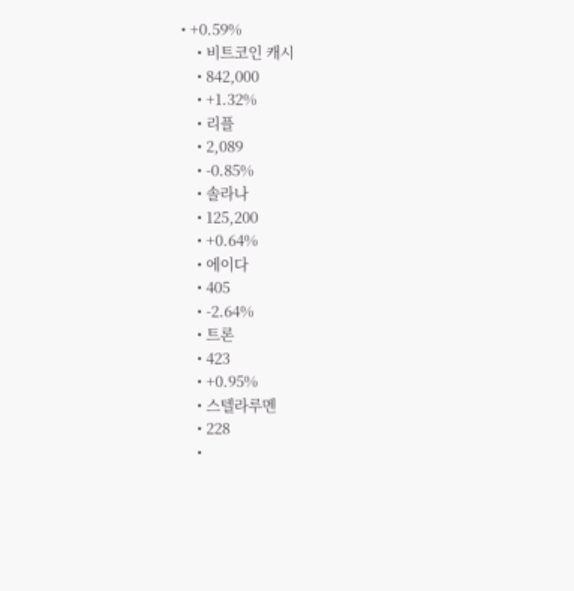• +0.59%
    • 비트코인 캐시
    • 842,000
    • +1.32%
    • 리플
    • 2,089
    • -0.85%
    • 솔라나
    • 125,200
    • +0.64%
    • 에이다
    • 405
    • -2.64%
    • 트론
    • 423
    • +0.95%
    • 스텔라루멘
    • 228
    •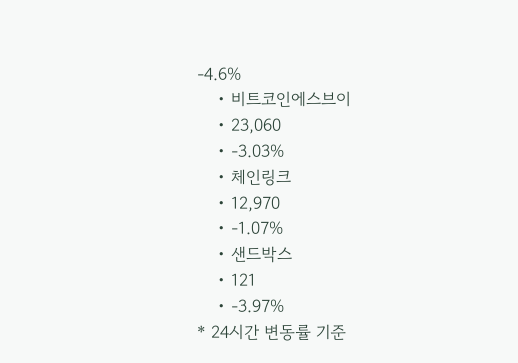-4.6%
    • 비트코인에스브이
    • 23,060
    • -3.03%
    • 체인링크
    • 12,970
    • -1.07%
    • 샌드박스
    • 121
    • -3.97%
* 24시간 변동률 기준